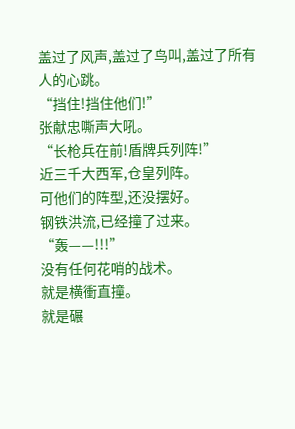盖过了风声,盖过了鸟叫,盖过了所有人的心跳。
“挡住!挡住他们!”
张献忠嘶声大吼。
“长枪兵在前!盾牌兵列阵!”
近三千大西军,仓皇列阵。
可他们的阵型,还没摆好。
钢铁洪流,已经撞了过来。
“轰——!!!”
没有任何花哨的战术。
就是横衝直撞。
就是碾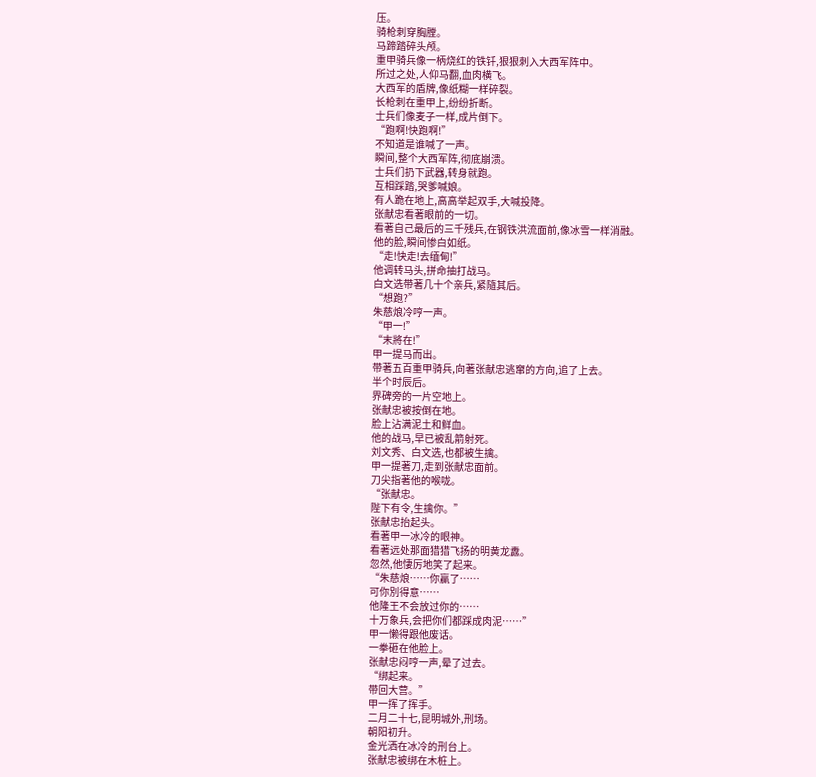压。
骑枪刺穿胸膛。
马蹄踏碎头颅。
重甲骑兵像一柄烧红的铁钎,狠狠刺入大西军阵中。
所过之处,人仰马翻,血肉横飞。
大西军的盾牌,像纸糊一样碎裂。
长枪刺在重甲上,纷纷折断。
士兵们像麦子一样,成片倒下。
“跑啊!快跑啊!”
不知道是谁喊了一声。
瞬间,整个大西军阵,彻底崩溃。
士兵们扔下武器,转身就跑。
互相踩踏,哭爹喊娘。
有人跪在地上,高高举起双手,大喊投降。
张献忠看著眼前的一切。
看著自己最后的三千残兵,在钢铁洪流面前,像冰雪一样消融。
他的脸,瞬间惨白如纸。
“走!快走!去缅甸!”
他调转马头,拼命抽打战马。
白文选带著几十个亲兵,紧隨其后。
“想跑?”
朱慈烺冷哼一声。
“甲一!”
“末將在!”
甲一提马而出。
带著五百重甲骑兵,向著张献忠逃窜的方向,追了上去。
半个时辰后。
界碑旁的一片空地上。
张献忠被按倒在地。
脸上沾满泥土和鲜血。
他的战马,早已被乱箭射死。
刘文秀、白文选,也都被生擒。
甲一提著刀,走到张献忠面前。
刀尖指著他的喉咙。
“张献忠。
陛下有令,生擒你。”
张献忠抬起头。
看著甲一冰冷的眼神。
看著远处那面猎猎飞扬的明黄龙纛。
忽然,他悽厉地笑了起来。
“朱慈烺……你贏了……
可你別得意……
他隆王不会放过你的……
十万象兵,会把你们都踩成肉泥……”
甲一懒得跟他废话。
一拳砸在他脸上。
张献忠闷哼一声,晕了过去。
“绑起来。
带回大营。”
甲一挥了挥手。
二月二十七,昆明城外,刑场。
朝阳初升。
金光洒在冰冷的刑台上。
张献忠被绑在木桩上。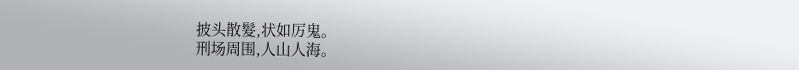披头散髮,状如厉鬼。
刑场周围,人山人海。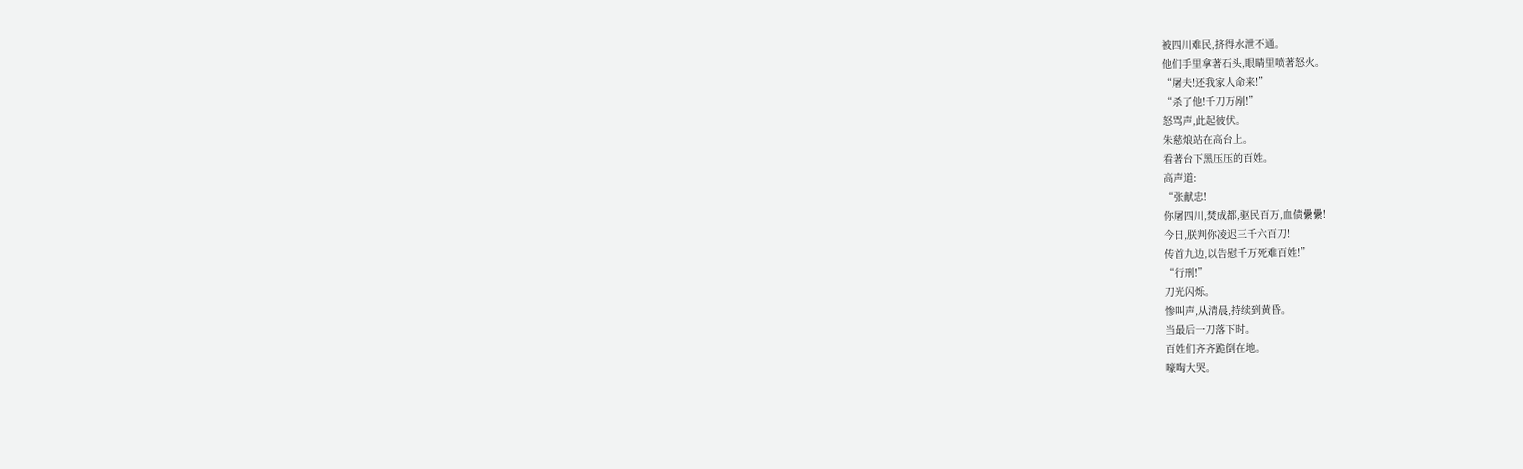被四川难民,挤得水泄不通。
他们手里拿著石头,眼睛里喷著怒火。
“屠夫!还我家人命来!”
“杀了他!千刀万剐!”
怒骂声,此起彼伏。
朱慈烺站在高台上。
看著台下黑压压的百姓。
高声道:
“张献忠!
你屠四川,焚成都,驱民百万,血债纍纍!
今日,朕判你凌迟三千六百刀!
传首九边,以告慰千万死难百姓!”
“行刑!”
刀光闪烁。
惨叫声,从清晨,持续到黄昏。
当最后一刀落下时。
百姓们齐齐跪倒在地。
嚎啕大哭。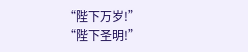“陛下万岁!”
“陛下圣明!”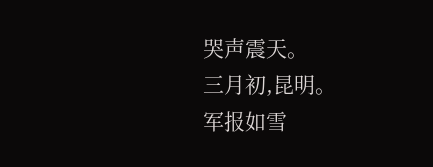哭声震天。
三月初,昆明。
军报如雪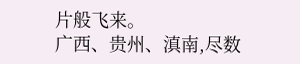片般飞来。
广西、贵州、滇南,尽数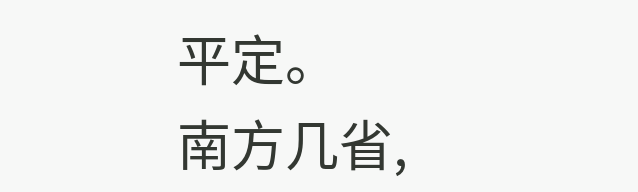平定。
南方几省,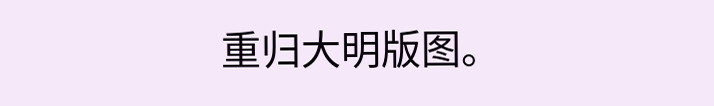重归大明版图。